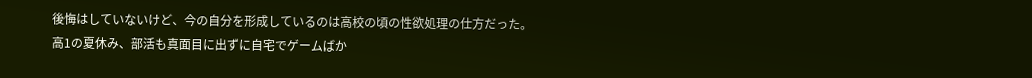後悔はしていないけど、今の自分を形成しているのは高校の頃の性欲処理の仕方だった。
高1の夏休み、部活も真面目に出ずに自宅でゲームばか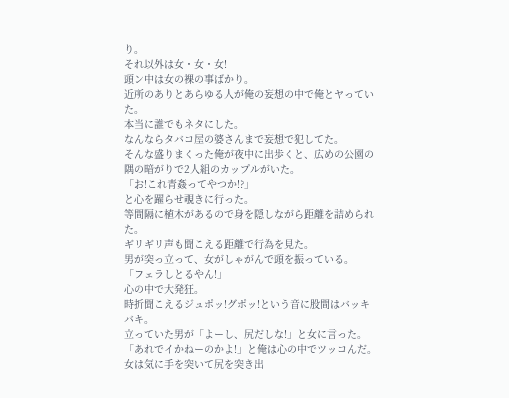り。
それ以外は女・女・女!
頭ン中は女の裸の事ばかり。
近所のありとあらゆる人が俺の妄想の中で俺とヤっていた。
本当に誰でもネタにした。
なんならタバコ屋の婆さんまで妄想で犯してた。
そんな盛りまくった俺が夜中に出歩くと、広めの公園の隅の暗がりで2人組のカップルがいた。
「お!これ青姦ってやつか!?」
と心を躍らせ覗きに行った。
等間隔に植木があるので身を隠しながら距離を詰められた。
ギリギリ声も聞こえる距離で行為を見た。
男が突っ立って、女がしゃがんで頭を振っている。
「フェラしとるやん!」
心の中で大発狂。
時折聞こえるジュポッ!グポッ!という音に股間はバッキバキ。
立っていた男が「よーし、尻だしな!」と女に言った。
「あれでイかねーのかよ!」と俺は心の中でツッコんだ。
女は気に手を突いて尻を突き出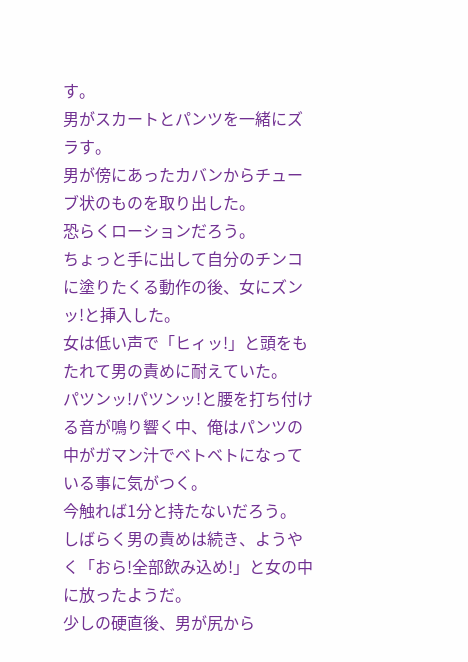す。
男がスカートとパンツを一緒にズラす。
男が傍にあったカバンからチューブ状のものを取り出した。
恐らくローションだろう。
ちょっと手に出して自分のチンコに塗りたくる動作の後、女にズンッ!と挿入した。
女は低い声で「ヒィッ!」と頭をもたれて男の責めに耐えていた。
パツンッ!パツンッ!と腰を打ち付ける音が鳴り響く中、俺はパンツの中がガマン汁でベトベトになっている事に気がつく。
今触れば1分と持たないだろう。
しばらく男の責めは続き、ようやく「おら!全部飲み込め!」と女の中に放ったようだ。
少しの硬直後、男が尻から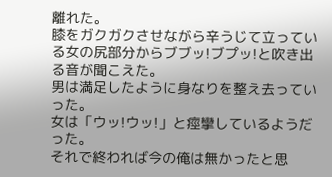離れた。
膝をガクガクさせながら辛うじて立っている女の尻部分からブブッ!ブプッ!と吹き出る音が聞こえた。
男は満足したように身なりを整え去っていった。
女は「ウッ!ウッ!」と痙攣しているようだった。
それで終われば今の俺は無かったと思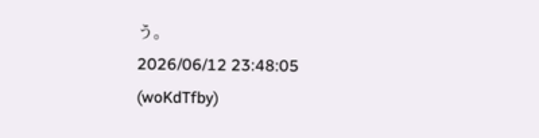う。
2026/06/12 23:48:05
(woKdTfby)